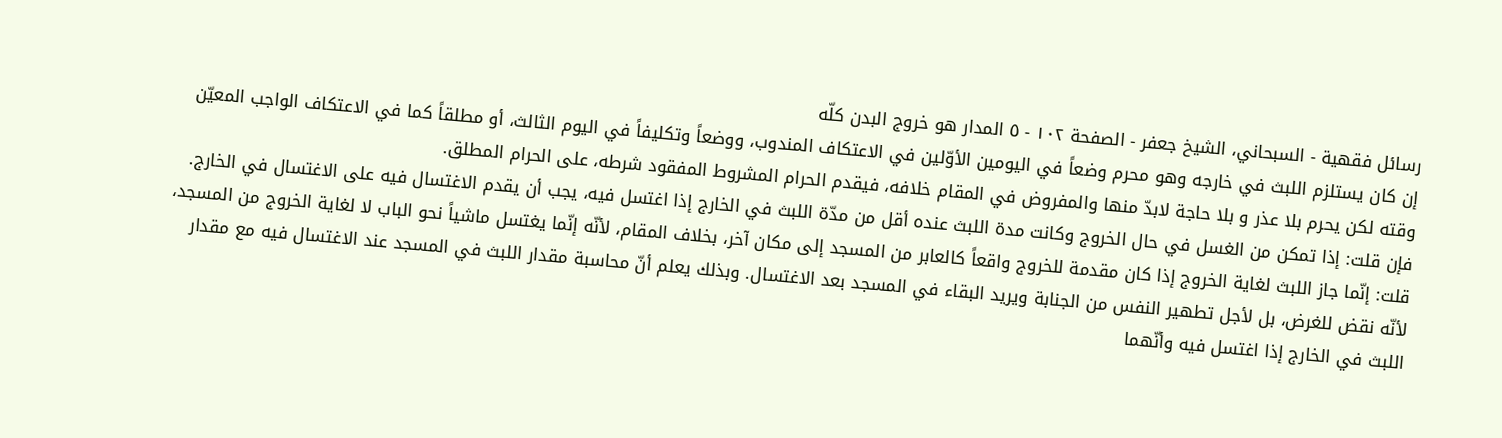رسائل فقهية - السبحاني، الشيخ جعفر - الصفحة ١٠٢ - ٥ المدار هو خروج البدن كلّه
إن كان يستلزم اللبث في خارجه وهو محرم وضعاً في اليومين الأوّلين في الاعتكاف المندوب، ووضعاً وتكليفاً في اليوم الثالث، أو مطلقاً كما في الاعتكاف الواجب المعيّن وقته لكن يحرم بلا عذر و بلا حاجة لابدّ منها والمفروض في المقام خلافه، فيقدم الحرام المشروط المفقود شرطه، على الحرام المطلق.
فإن قلت: إذا تمكن من الغسل في حال الخروج وكانت مدة اللبث عنده أقل من مدّة اللبث في الخارج إذا اغتسل فيه، يجب أن يقدم الاغتسال فيه على الاغتسال في الخارج.
قلت: إنّما جاز اللبث لغاية الخروج إذا كان مقدمة للخروج واقعاً كالعابر من المسجد إلى مكان آخر، بخلاف المقام، لأنّه إنّما يغتسل ماشياً نحو الباب لا لغاية الخروج من المسجد، لأنّه نقض للغرض، بل لأجل تطهير النفس من الجنابة ويريد البقاء في المسجد بعد الاغتسال. وبذلك يعلم أنّ محاسبة مقدار اللبث في المسجد عند الاغتسال فيه مع مقدار اللبث في الخارج إذا اغتسل فيه وأنّهما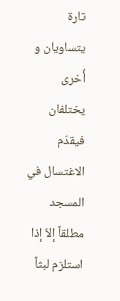تارة يتساويان و أُخرى يختلفان فيقدّم الاغتسال في المسجد مطلقاً إلاّ إذا استلزم لبثاً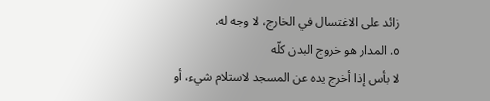زائد على الاغتسال في الخارج، لا وجه له.
٥. المدار هو خروج البدن كلّه
لا بأس إذا أخرج يده عن المسجد لاستلام شيء، أو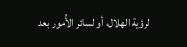لرؤية الهلال، أو لسائر الأُمور بعد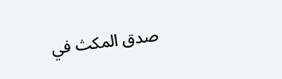صدق المكث في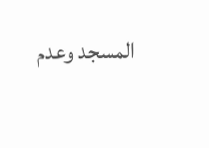المسجد وعدم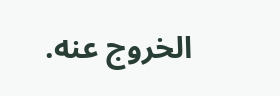الخروج عنه.